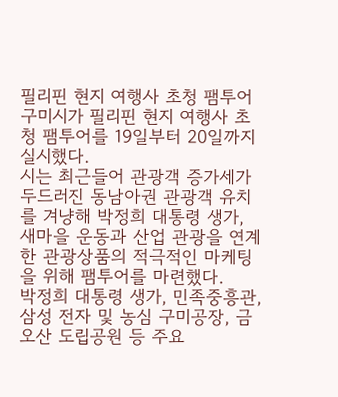필리핀 현지 여행사 초청 팸투어
구미시가 필리핀 현지 여행사 초청 팸투어를 19일부터 20일까지 실시했다.
시는 최근들어 관광객 증가세가 두드러진 동남아권 관광객 유치를 겨냥해 박정희 대통령 생가, 새마을 운동과 산업 관광을 연계한 관광상품의 적극적인 마케팅을 위해 팸투어를 마련했다.
박정희 대통령 생가, 민족중흥관, 삼성 전자 및 농심 구미공장, 금오산 도립공원 등 주요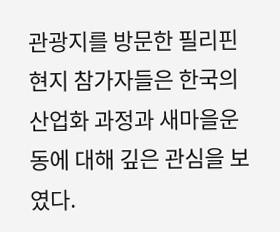관광지를 방문한 필리핀 현지 참가자들은 한국의 산업화 과정과 새마을운동에 대해 깊은 관심을 보였다.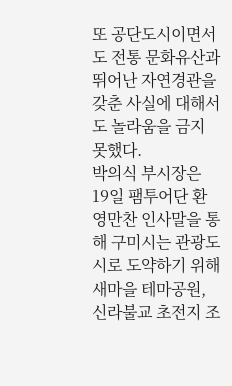또 공단도시이면서도 전통 문화유산과 뛰어난 자연경관을 갖춘 사실에 대해서도 놀라움을 금지 못했다.
박의식 부시장은 19일 팸투어단 환영만찬 인사말을 통해 구미시는 관광도시로 도약하기 위해 새마을 테마공원, 신라불교 초전지 조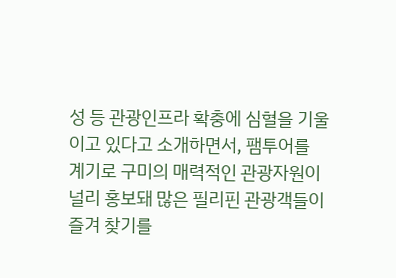성 등 관광인프라 확충에 심혈을 기울이고 있다고 소개하면서, 팸투어를 계기로 구미의 매력적인 관광자원이 널리 홍보돼 많은 필리핀 관광객들이 즐겨 찾기를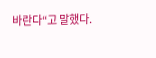바란다“고 말했다.